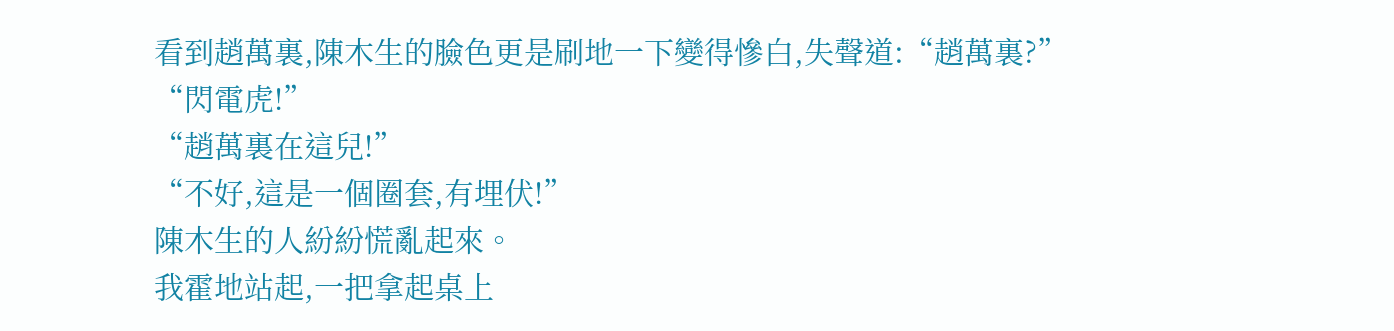看到趙萬裏,陳木生的臉色更是刷地一下變得慘白,失聲道:“趙萬裏?”
“閃電虎!”
“趙萬裏在這兒!”
“不好,這是一個圈套,有埋伏!”
陳木生的人紛紛慌亂起來。
我霍地站起,一把拿起桌上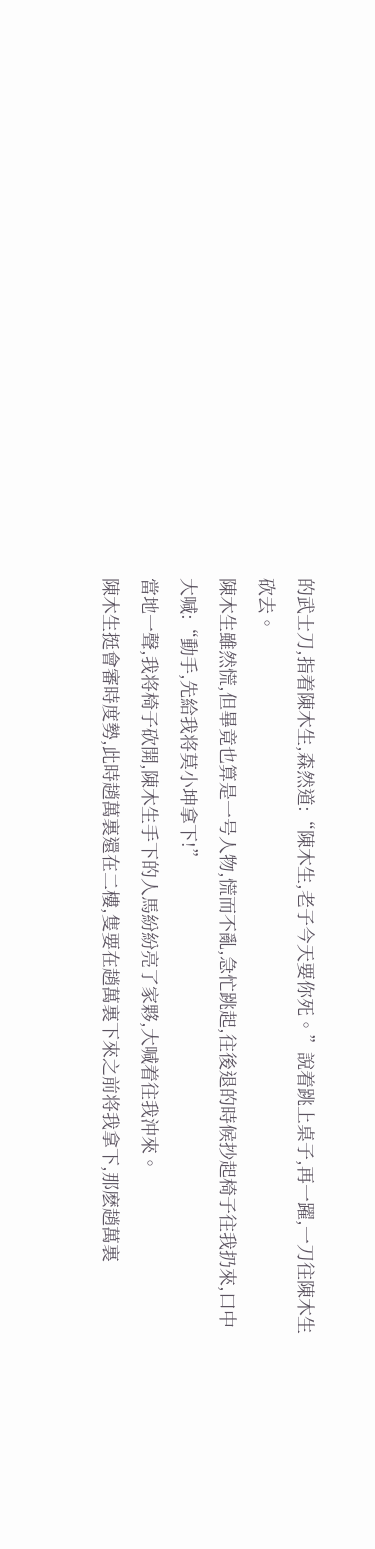的武士刀,指着陳木生,森然道:“陳木生,老子今天要你死。”說着跳上桌子,再一躍,一刀往陳木生砍去。
陳木生雖然慌,但畢竟也算是一号人物,慌而不亂,急忙跳起,往後退的時候抄起椅子往我扔來,口中大喊:“動手,先給我将莫小坤拿下!”
當地一聲,我将椅子砍開,陳木生手下的人馬紛紛亮了家夥,大喊着往我沖來。
陳木生挺會審時度勢,此時趙萬裏還在二樓,隻要在趙萬裏下來之前将我拿下,那麽趙萬裏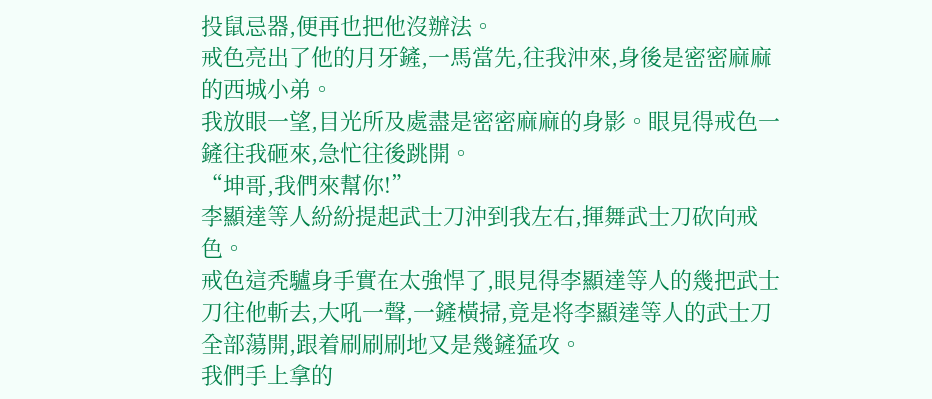投鼠忌器,便再也把他沒辦法。
戒色亮出了他的月牙鏟,一馬當先,往我沖來,身後是密密麻麻的西城小弟。
我放眼一望,目光所及處盡是密密麻麻的身影。眼見得戒色一鏟往我砸來,急忙往後跳開。
“坤哥,我們來幫你!”
李顯達等人紛紛提起武士刀沖到我左右,揮舞武士刀砍向戒色。
戒色這秃驢身手實在太強悍了,眼見得李顯達等人的幾把武士刀往他斬去,大吼一聲,一鏟橫掃,竟是将李顯達等人的武士刀全部蕩開,跟着刷刷刷地又是幾鏟猛攻。
我們手上拿的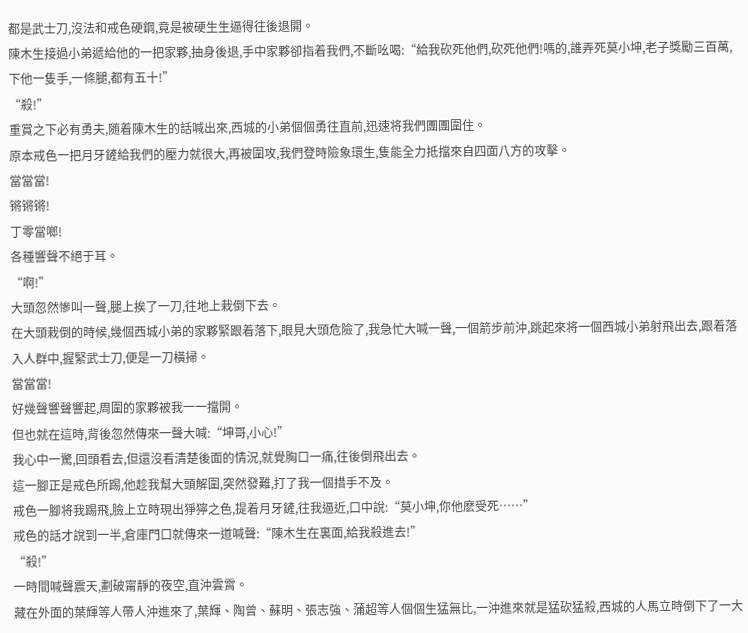都是武士刀,沒法和戒色硬鋼,竟是被硬生生逼得往後退開。
陳木生接過小弟遞給他的一把家夥,抽身後退,手中家夥卻指着我們,不斷吆喝:“給我砍死他們,砍死他們!嗎的,誰弄死莫小坤,老子獎勵三百萬,下他一隻手,一條腿,都有五十!”
“殺!”
重賞之下必有勇夫,随着陳木生的話喊出來,西城的小弟個個勇往直前,迅速将我們團團圍住。
原本戒色一把月牙鏟給我們的壓力就很大,再被圍攻,我們登時險象環生,隻能全力抵擋來自四面八方的攻擊。
當當當!
锵锵锵!
丁零當啷!
各種響聲不絕于耳。
“啊!”
大頭忽然慘叫一聲,腿上挨了一刀,往地上栽倒下去。
在大頭栽倒的時候,幾個西城小弟的家夥緊跟着落下,眼見大頭危險了,我急忙大喊一聲,一個箭步前沖,跳起來将一個西城小弟射飛出去,跟着落入人群中,握緊武士刀,便是一刀橫掃。
當當當!
好幾聲響聲響起,周圍的家夥被我一一擋開。
但也就在這時,背後忽然傳來一聲大喊:“坤哥,小心!”
我心中一驚,回頭看去,但還沒看清楚後面的情況,就覺胸口一痛,往後倒飛出去。
這一腳正是戒色所踢,他趁我幫大頭解圍,突然發難,打了我一個措手不及。
戒色一腳将我踢飛,臉上立時現出猙獰之色,提着月牙鏟,往我逼近,口中說:“莫小坤,你他麽受死……”
戒色的話才說到一半,倉庫門口就傳來一道喊聲:“陳木生在裏面,給我殺進去!”
“殺!”
一時間喊聲震天,劃破甯靜的夜空,直沖雲霄。
藏在外面的葉輝等人帶人沖進來了,葉輝、陶曾、蘇明、張志強、蒲超等人個個生猛無比,一沖進來就是猛砍猛殺,西城的人馬立時倒下了一大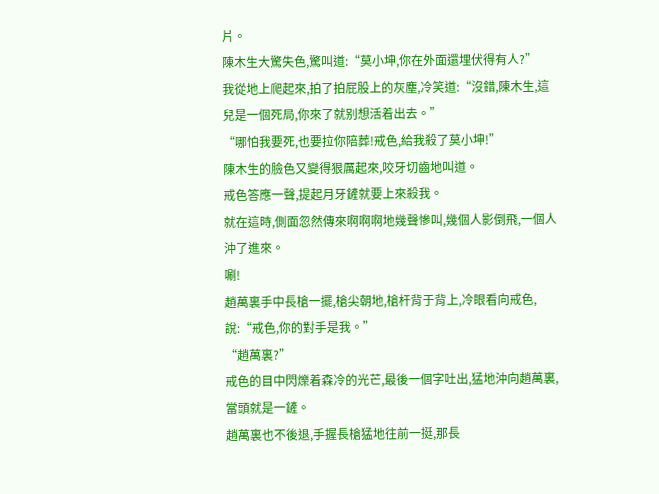片。
陳木生大驚失色,驚叫道:“莫小坤,你在外面還埋伏得有人?”
我從地上爬起來,拍了拍屁股上的灰塵,冷笑道:“沒錯,陳木生,這兒是一個死局,你來了就别想活着出去。”
“哪怕我要死,也要拉你陪葬!戒色,給我殺了莫小坤!”
陳木生的臉色又變得狠厲起來,咬牙切齒地叫道。
戒色答應一聲,提起月牙鏟就要上來殺我。
就在這時,側面忽然傳來啊啊啊地幾聲慘叫,幾個人影倒飛,一個人沖了進來。
唰!
趙萬裏手中長槍一擺,槍尖朝地,槍杆背于背上,冷眼看向戒色,說:“戒色,你的對手是我。”
“趙萬裏?”
戒色的目中閃爍着森冷的光芒,最後一個字吐出,猛地沖向趙萬裏,當頭就是一鏟。
趙萬裏也不後退,手握長槍猛地往前一挺,那長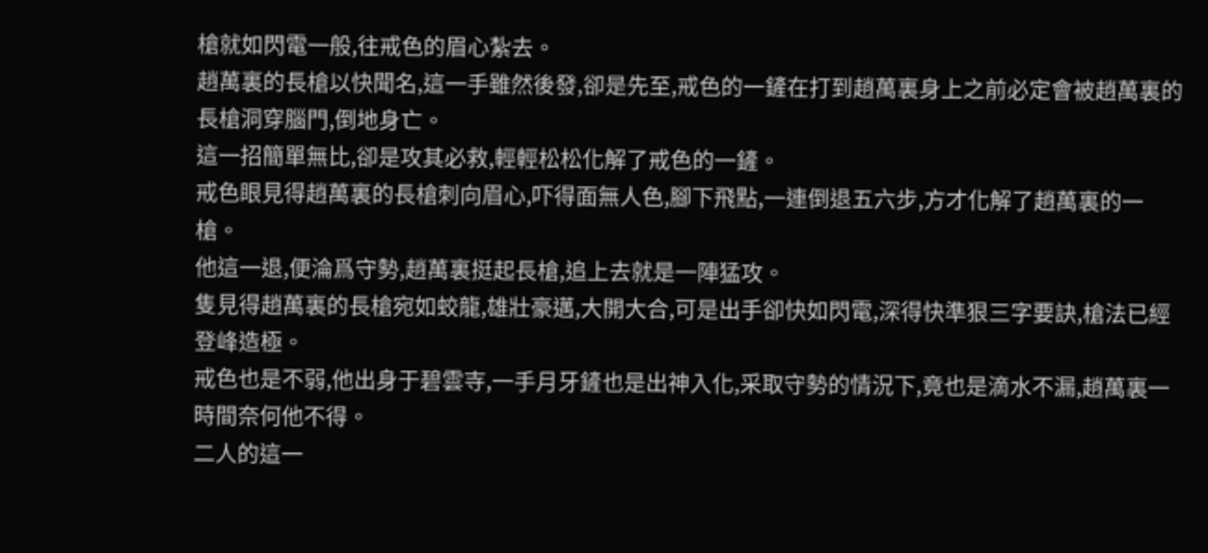槍就如閃電一般,往戒色的眉心紮去。
趙萬裏的長槍以快聞名,這一手雖然後發,卻是先至,戒色的一鏟在打到趙萬裏身上之前必定會被趙萬裏的長槍洞穿腦門,倒地身亡。
這一招簡單無比,卻是攻其必救,輕輕松松化解了戒色的一鏟。
戒色眼見得趙萬裏的長槍刺向眉心,吓得面無人色,腳下飛點,一連倒退五六步,方才化解了趙萬裏的一槍。
他這一退,便淪爲守勢,趙萬裏挺起長槍,追上去就是一陣猛攻。
隻見得趙萬裏的長槍宛如蛟龍,雄壯豪邁,大開大合,可是出手卻快如閃電,深得快準狠三字要訣,槍法已經登峰造極。
戒色也是不弱,他出身于碧雲寺,一手月牙鏟也是出神入化,采取守勢的情況下,竟也是滴水不漏,趙萬裏一時間奈何他不得。
二人的這一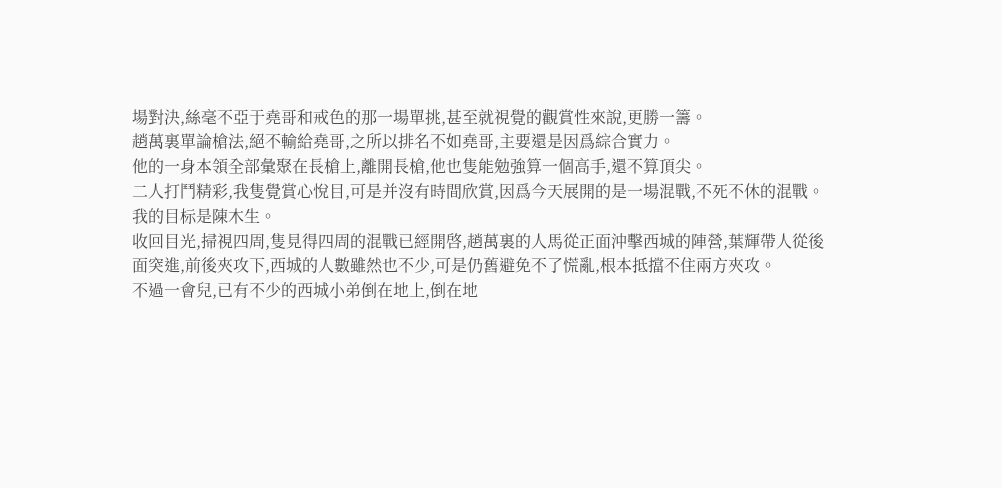場對決,絲毫不亞于堯哥和戒色的那一場單挑,甚至就視覺的觀賞性來說,更勝一籌。
趙萬裏單論槍法,絕不輸給堯哥,之所以排名不如堯哥,主要還是因爲綜合實力。
他的一身本領全部彙聚在長槍上,離開長槍,他也隻能勉強算一個高手,還不算頂尖。
二人打鬥精彩,我隻覺賞心悅目,可是并沒有時間欣賞,因爲今天展開的是一場混戰,不死不休的混戰。
我的目标是陳木生。
收回目光,掃視四周,隻見得四周的混戰已經開啓,趙萬裏的人馬從正面沖擊西城的陣營,葉輝帶人從後面突進,前後夾攻下,西城的人數雖然也不少,可是仍舊避免不了慌亂,根本抵擋不住兩方夾攻。
不過一會兒,已有不少的西城小弟倒在地上,倒在地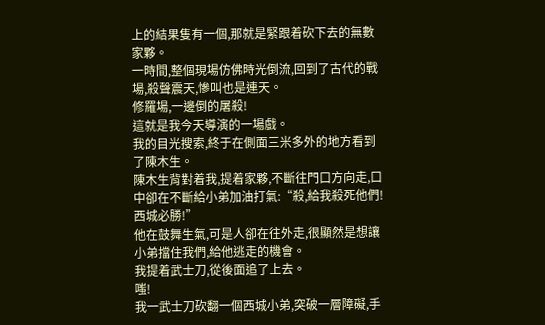上的結果隻有一個,那就是緊跟着砍下去的無數家夥。
一時間,整個現場仿佛時光倒流,回到了古代的戰場,殺聲震天,慘叫也是連天。
修羅場,一邊倒的屠殺!
這就是我今天導演的一場戲。
我的目光搜索,終于在側面三米多外的地方看到了陳木生。
陳木生背對着我,提着家夥,不斷往門口方向走,口中卻在不斷給小弟加油打氣:“殺,給我殺死他們!西城必勝!”
他在鼓舞生氣,可是人卻在往外走,很顯然是想讓小弟擋住我們,給他逃走的機會。
我提着武士刀,從後面追了上去。
嗤!
我一武士刀砍翻一個西城小弟,突破一層障礙,手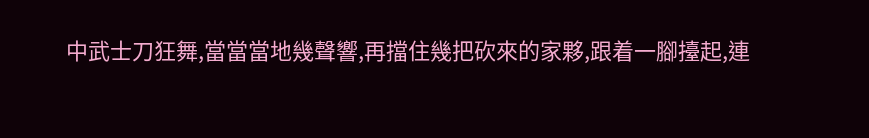中武士刀狂舞,當當當地幾聲響,再擋住幾把砍來的家夥,跟着一腳擡起,連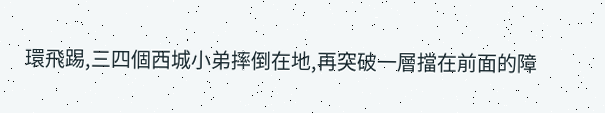環飛踢,三四個西城小弟摔倒在地,再突破一層擋在前面的障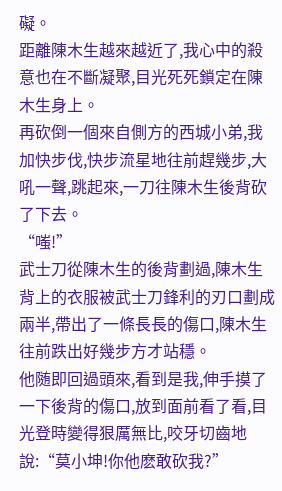礙。
距離陳木生越來越近了,我心中的殺意也在不斷凝聚,目光死死鎖定在陳木生身上。
再砍倒一個來自側方的西城小弟,我加快步伐,快步流星地往前趕幾步,大吼一聲,跳起來,一刀往陳木生後背砍了下去。
“嗤!”
武士刀從陳木生的後背劃過,陳木生背上的衣服被武士刀鋒利的刃口劃成兩半,帶出了一條長長的傷口,陳木生往前跌出好幾步方才站穩。
他随即回過頭來,看到是我,伸手摸了一下後背的傷口,放到面前看了看,目光登時變得狠厲無比,咬牙切齒地說:“莫小坤!你他麽敢砍我?”